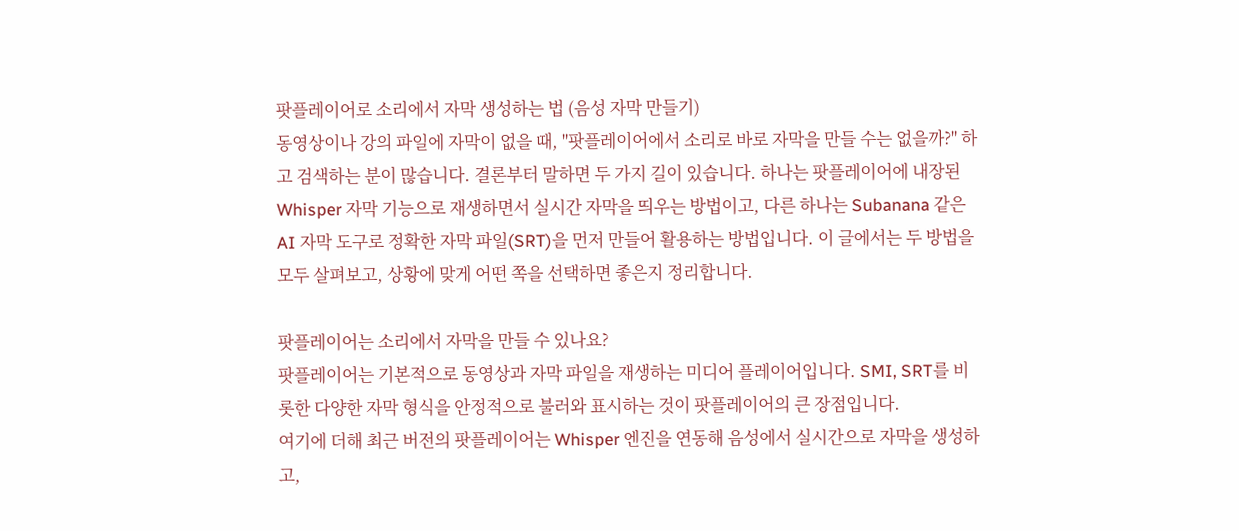팟플레이어로 소리에서 자막 생성하는 법 (음성 자막 만들기)
동영상이나 강의 파일에 자막이 없을 때, "팟플레이어에서 소리로 바로 자막을 만들 수는 없을까?" 하고 검색하는 분이 많습니다. 결론부터 말하면 두 가지 길이 있습니다. 하나는 팟플레이어에 내장된 Whisper 자막 기능으로 재생하면서 실시간 자막을 띄우는 방법이고, 다른 하나는 Subanana 같은 AI 자막 도구로 정확한 자막 파일(SRT)을 먼저 만들어 활용하는 방법입니다. 이 글에서는 두 방법을 모두 살펴보고, 상황에 맞게 어떤 쪽을 선택하면 좋은지 정리합니다.

팟플레이어는 소리에서 자막을 만들 수 있나요?
팟플레이어는 기본적으로 동영상과 자막 파일을 재생하는 미디어 플레이어입니다. SMI, SRT를 비롯한 다양한 자막 형식을 안정적으로 불러와 표시하는 것이 팟플레이어의 큰 장점입니다.
여기에 더해 최근 버전의 팟플레이어는 Whisper 엔진을 연동해 음성에서 실시간으로 자막을 생성하고,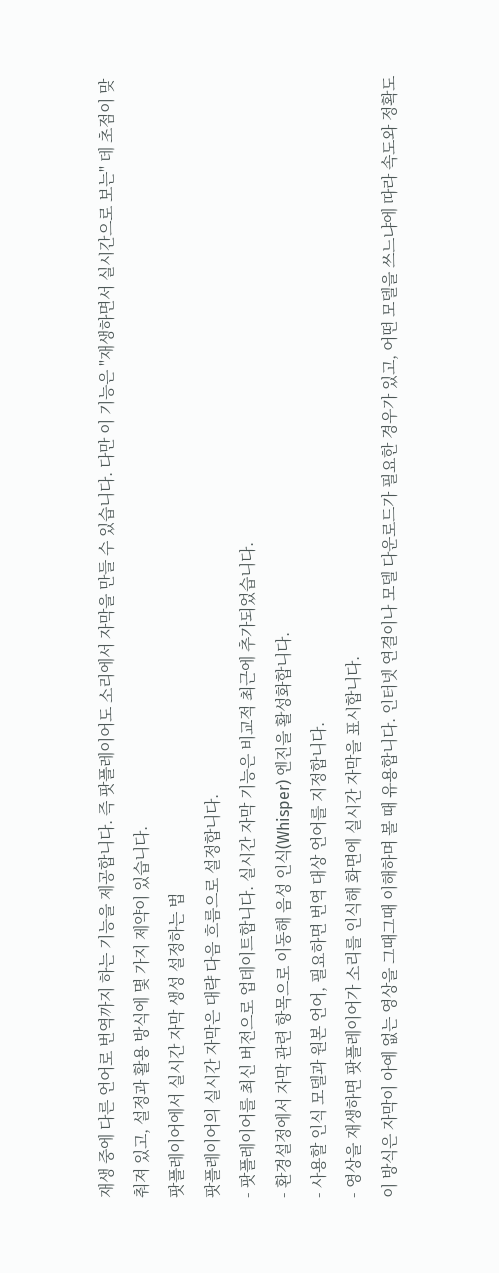재생 중에 다른 언어로 번역까지 하는 기능을 제공합니다. 즉 팟플레이어도 소리에서 자막을 만들 수 있습니다. 다만 이 기능은 "재생하면서 실시간으로 보는" 데 초점이 맞춰져 있고, 설정과 활용 방식에 몇 가지 제약이 있습니다.
팟플레이어에서 실시간 자막 생성 설정하는 법
팟플레이어의 실시간 자막은 대략 다음 흐름으로 설정합니다.
- 팟플레이어를 최신 버전으로 업데이트합니다. 실시간 자막 기능은 비교적 최근에 추가되었습니다.
- 환경설정에서 자막 관련 항목으로 이동해 음성 인식(Whisper) 엔진을 활성화합니다.
- 사용할 인식 모델과 원본 언어, 필요하면 번역 대상 언어를 지정합니다.
- 영상을 재생하면 팟플레이어가 소리를 인식해 화면에 실시간 자막을 표시합니다.
이 방식은 자막이 아예 없는 영상을 그때그때 이해하며 볼 때 유용합니다. 인터넷 연결이나 모델 다운로드가 필요한 경우가 있고, 어떤 모델을 쓰느냐에 따라 속도와 정확도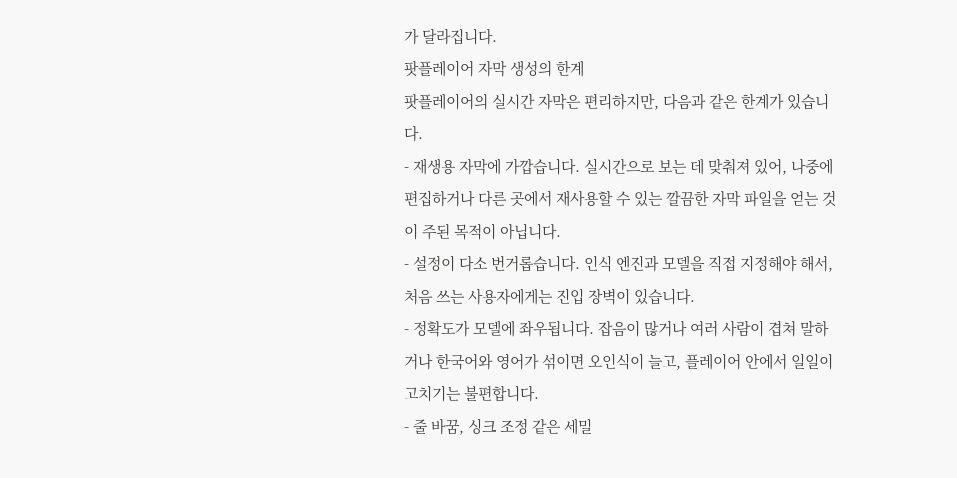가 달라집니다.
팟플레이어 자막 생성의 한계
팟플레이어의 실시간 자막은 편리하지만, 다음과 같은 한계가 있습니다.
- 재생용 자막에 가깝습니다. 실시간으로 보는 데 맞춰져 있어, 나중에 편집하거나 다른 곳에서 재사용할 수 있는 깔끔한 자막 파일을 얻는 것이 주된 목적이 아닙니다.
- 설정이 다소 번거롭습니다. 인식 엔진과 모델을 직접 지정해야 해서, 처음 쓰는 사용자에게는 진입 장벽이 있습니다.
- 정확도가 모델에 좌우됩니다. 잡음이 많거나 여러 사람이 겹쳐 말하거나 한국어와 영어가 섞이면 오인식이 늘고, 플레이어 안에서 일일이 고치기는 불편합니다.
- 줄 바꿈, 싱크 조정 같은 세밀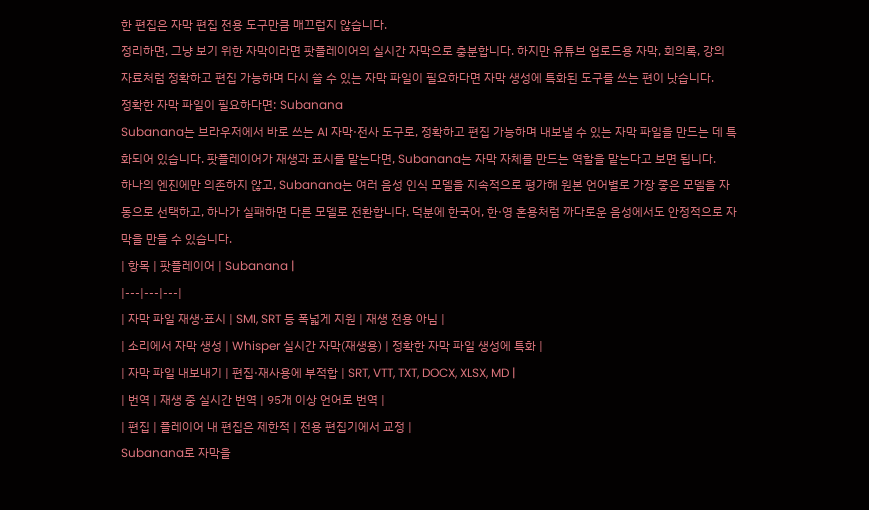한 편집은 자막 편집 전용 도구만큼 매끄럽지 않습니다.
정리하면, 그냥 보기 위한 자막이라면 팟플레이어의 실시간 자막으로 충분합니다. 하지만 유튜브 업로드용 자막, 회의록, 강의 자료처럼 정확하고 편집 가능하며 다시 쓸 수 있는 자막 파일이 필요하다면 자막 생성에 특화된 도구를 쓰는 편이 낫습니다.
정확한 자막 파일이 필요하다면: Subanana
Subanana는 브라우저에서 바로 쓰는 AI 자막·전사 도구로, 정확하고 편집 가능하며 내보낼 수 있는 자막 파일을 만드는 데 특화되어 있습니다. 팟플레이어가 재생과 표시를 맡는다면, Subanana는 자막 자체를 만드는 역할을 맡는다고 보면 됩니다.
하나의 엔진에만 의존하지 않고, Subanana는 여러 음성 인식 모델을 지속적으로 평가해 원본 언어별로 가장 좋은 모델을 자동으로 선택하고, 하나가 실패하면 다른 모델로 전환합니다. 덕분에 한국어, 한·영 혼용처럼 까다로운 음성에서도 안정적으로 자막을 만들 수 있습니다.
| 항목 | 팟플레이어 | Subanana |
|---|---|---|
| 자막 파일 재생·표시 | SMI, SRT 등 폭넓게 지원 | 재생 전용 아님 |
| 소리에서 자막 생성 | Whisper 실시간 자막(재생용) | 정확한 자막 파일 생성에 특화 |
| 자막 파일 내보내기 | 편집·재사용에 부적합 | SRT, VTT, TXT, DOCX, XLSX, MD |
| 번역 | 재생 중 실시간 번역 | 95개 이상 언어로 번역 |
| 편집 | 플레이어 내 편집은 제한적 | 전용 편집기에서 교정 |
Subanana로 자막을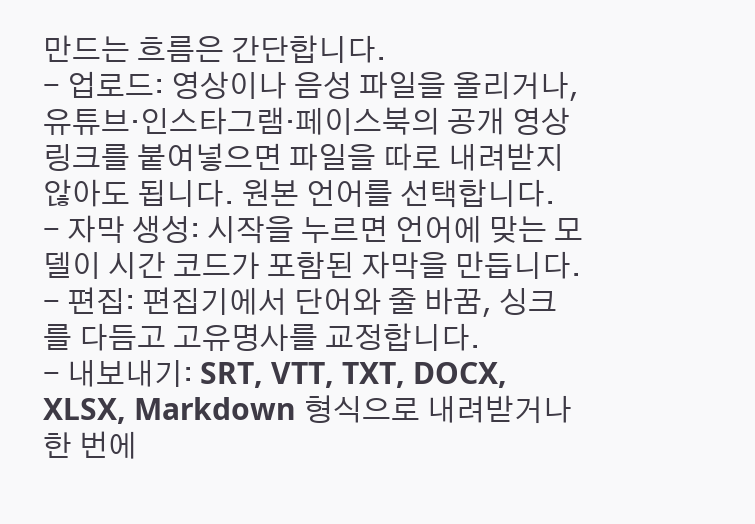만드는 흐름은 간단합니다.
- 업로드: 영상이나 음성 파일을 올리거나, 유튜브·인스타그램·페이스북의 공개 영상 링크를 붙여넣으면 파일을 따로 내려받지 않아도 됩니다. 원본 언어를 선택합니다.
- 자막 생성: 시작을 누르면 언어에 맞는 모델이 시간 코드가 포함된 자막을 만듭니다.
- 편집: 편집기에서 단어와 줄 바꿈, 싱크를 다듬고 고유명사를 교정합니다.
- 내보내기: SRT, VTT, TXT, DOCX, XLSX, Markdown 형식으로 내려받거나 한 번에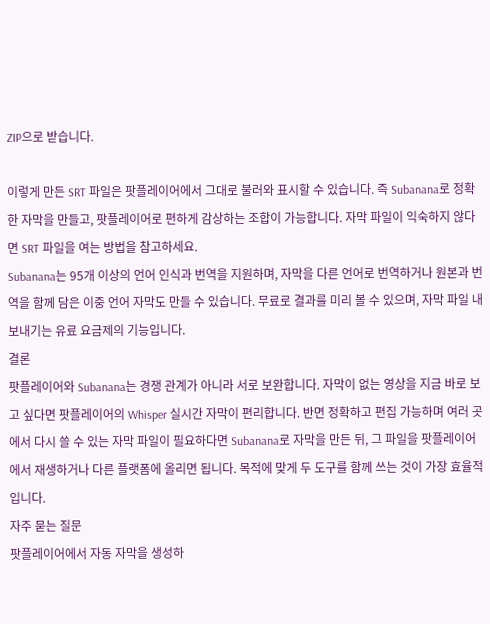ZIP으로 받습니다.

이렇게 만든 SRT 파일은 팟플레이어에서 그대로 불러와 표시할 수 있습니다. 즉 Subanana로 정확한 자막을 만들고, 팟플레이어로 편하게 감상하는 조합이 가능합니다. 자막 파일이 익숙하지 않다면 SRT 파일을 여는 방법을 참고하세요.
Subanana는 95개 이상의 언어 인식과 번역을 지원하며, 자막을 다른 언어로 번역하거나 원본과 번역을 함께 담은 이중 언어 자막도 만들 수 있습니다. 무료로 결과를 미리 볼 수 있으며, 자막 파일 내보내기는 유료 요금제의 기능입니다.
결론
팟플레이어와 Subanana는 경쟁 관계가 아니라 서로 보완합니다. 자막이 없는 영상을 지금 바로 보고 싶다면 팟플레이어의 Whisper 실시간 자막이 편리합니다. 반면 정확하고 편집 가능하며 여러 곳에서 다시 쓸 수 있는 자막 파일이 필요하다면 Subanana로 자막을 만든 뒤, 그 파일을 팟플레이어에서 재생하거나 다른 플랫폼에 올리면 됩니다. 목적에 맞게 두 도구를 함께 쓰는 것이 가장 효율적입니다.
자주 묻는 질문
팟플레이어에서 자동 자막을 생성하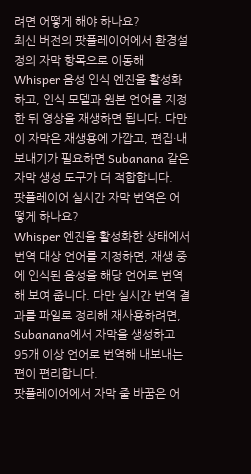려면 어떻게 해야 하나요?
최신 버전의 팟플레이어에서 환경설정의 자막 항목으로 이동해 Whisper 음성 인식 엔진을 활성화하고, 인식 모델과 원본 언어를 지정한 뒤 영상을 재생하면 됩니다. 다만 이 자막은 재생용에 가깝고, 편집·내보내기가 필요하면 Subanana 같은 자막 생성 도구가 더 적합합니다.
팟플레이어 실시간 자막 번역은 어떻게 하나요?
Whisper 엔진을 활성화한 상태에서 번역 대상 언어를 지정하면, 재생 중에 인식된 음성을 해당 언어로 번역해 보여 줍니다. 다만 실시간 번역 결과를 파일로 정리해 재사용하려면, Subanana에서 자막을 생성하고 95개 이상 언어로 번역해 내보내는 편이 편리합니다.
팟플레이어에서 자막 줄 바꿈은 어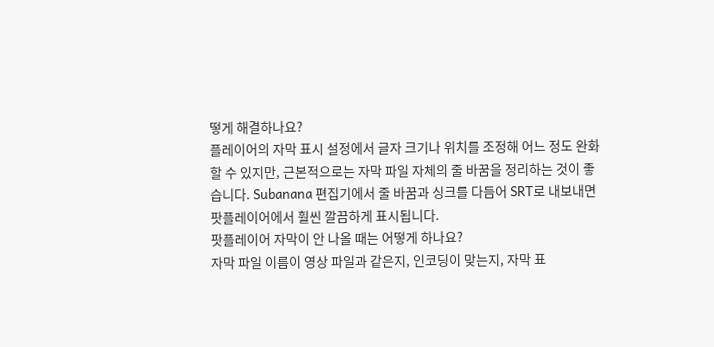떻게 해결하나요?
플레이어의 자막 표시 설정에서 글자 크기나 위치를 조정해 어느 정도 완화할 수 있지만, 근본적으로는 자막 파일 자체의 줄 바꿈을 정리하는 것이 좋습니다. Subanana 편집기에서 줄 바꿈과 싱크를 다듬어 SRT로 내보내면 팟플레이어에서 훨씬 깔끔하게 표시됩니다.
팟플레이어 자막이 안 나올 때는 어떻게 하나요?
자막 파일 이름이 영상 파일과 같은지, 인코딩이 맞는지, 자막 표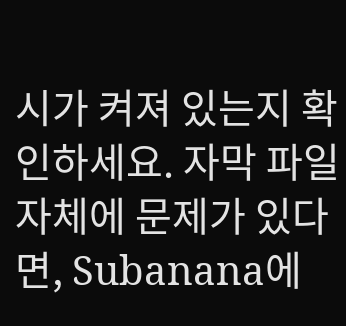시가 켜져 있는지 확인하세요. 자막 파일 자체에 문제가 있다면, Subanana에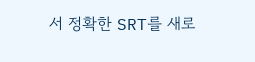서 정확한 SRT를 새로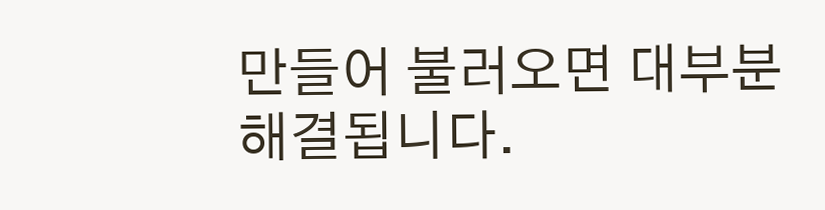만들어 불러오면 대부분 해결됩니다.